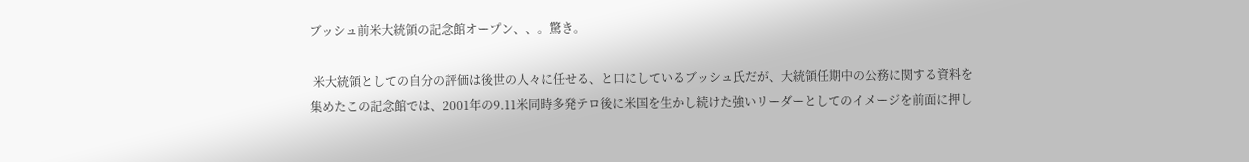ブッシュ前米大統領の記念館オープン、、。驚き。

 米大統領としての自分の評価は後世の人々に任せる、と口にしているブッシュ氏だが、大統領任期中の公務に関する資料を集めたこの記念館では、2001年の9.11米同時多発テロ後に米国を生かし続けた強いリーダーとしてのイメージを前面に押し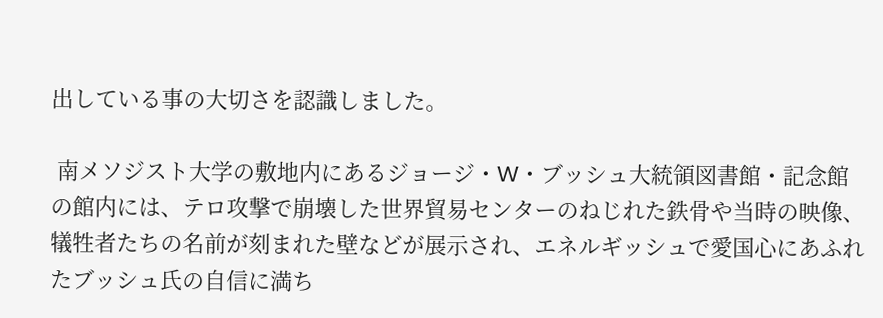出している事の大切さを認識しました。

 南メソジスト大学の敷地内にあるジョージ・W・ブッシュ大統領図書館・記念館の館内には、テロ攻撃で崩壊した世界貿易センターのねじれた鉄骨や当時の映像、犠牲者たちの名前が刻まれた壁などが展示され、エネルギッシュで愛国心にあふれたブッシュ氏の自信に満ち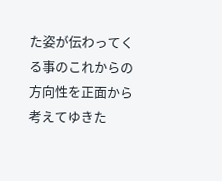た姿が伝わってくる事のこれからの方向性を正面から考えてゆきた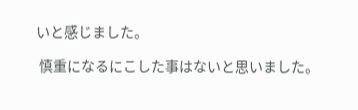いと感じました。

 慎重になるにこした事はないと思いました。